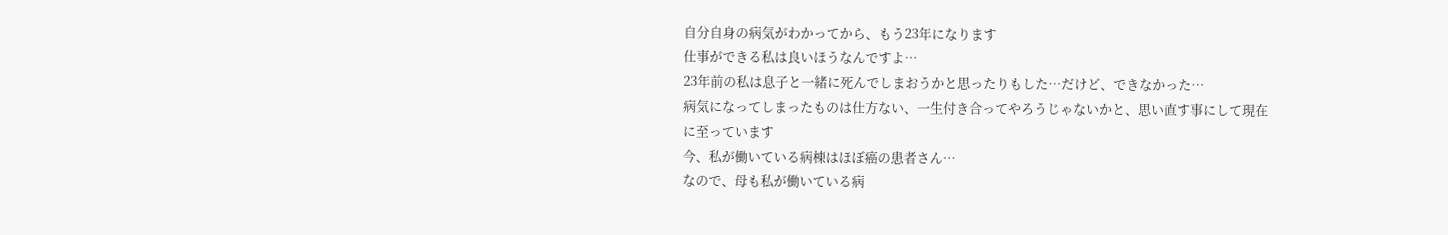自分自身の病気がわかってから、もう23年になります
仕事ができる私は良いほうなんですよ…
23年前の私は息子と一緒に死んでしまおうかと思ったりもした…だけど、できなかった…
病気になってしまったものは仕方ない、一生付き合ってやろうじゃないかと、思い直す事にして現在に至っています
今、私が働いている病棟はほぼ癌の患者さん…
なので、母も私が働いている病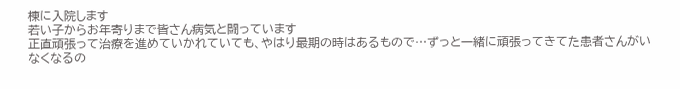棟に入院します
若い子からお年寄りまで皆さん病気と闘っています
正直頑張って治療を進めていかれていても、やはり最期の時はあるもので…ずっと一緒に頑張ってきてた患者さんがいなくなるの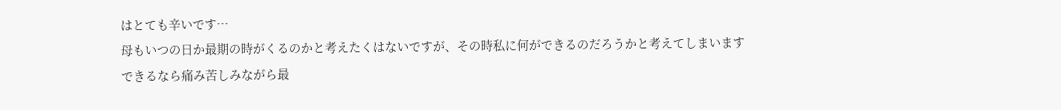はとても辛いです…
母もいつの日か最期の時がくるのかと考えたくはないですが、その時私に何ができるのだろうかと考えてしまいます
できるなら痛み苦しみながら最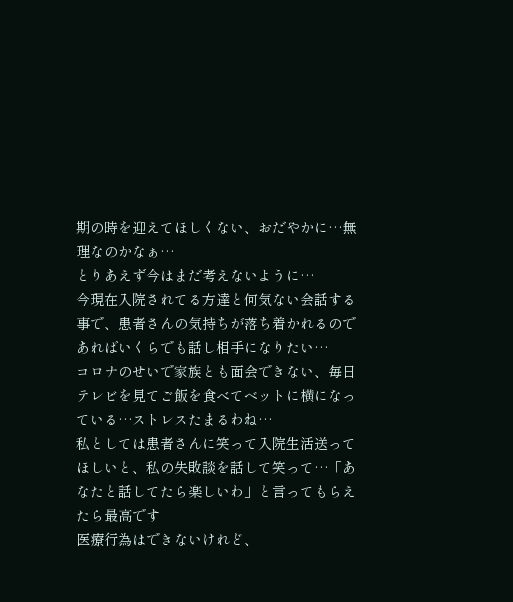期の時を迎えてほしくない、おだやかに…無理なのかなぁ…
とりあえず今はまだ考えないように…
今現在入院されてる方達と何気ない会話する事で、患者さんの気持ちが落ち着かれるのであればいくらでも話し相手になりたい…
コロナのせいで家族とも面会できない、毎日テレビを見てご飯を食べてベットに横になっている…ストレスたまるわね…
私としては患者さんに笑って入院生活送ってほしいと、私の失敗談を話して笑って…「あなたと話してたら楽しいわ」と言ってもらえたら最高です
医療行為はできないけれど、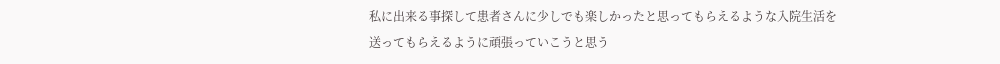私に出来る事探して患者さんに少しでも楽しかったと思ってもらえるような入院生活を送ってもらえるように頑張っていこうと思う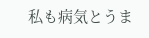私も病気とうま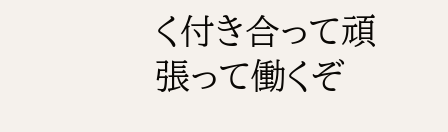く付き合って頑張って働くぞ